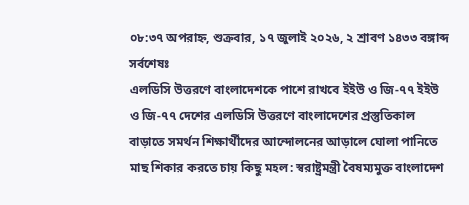০৮:৩৭ অপরাহ্ন, শুক্রবার, ১৭ জুলাই ২০২৬, ২ শ্রাবণ ১৪৩৩ বঙ্গাব্দ
সর্বশেষঃ
এলডিসি উত্তরণে বাংলাদেশকে পাশে রাখবে ইইউ ও জি-৭৭ ইইউ ও জি-৭৭ দেশের এলডিসি উত্তরণে বাংলাদেশের প্রস্তুতিকাল বাড়াতে সমর্থন শিক্ষার্থীদের আন্দোলনের আড়ালে ঘোলা পানিতে মাছ শিকার করতে চায় কিছু মহল: স্বরাষ্ট্রমন্ত্রী বৈষম্যমুক্ত বাংলাদেশ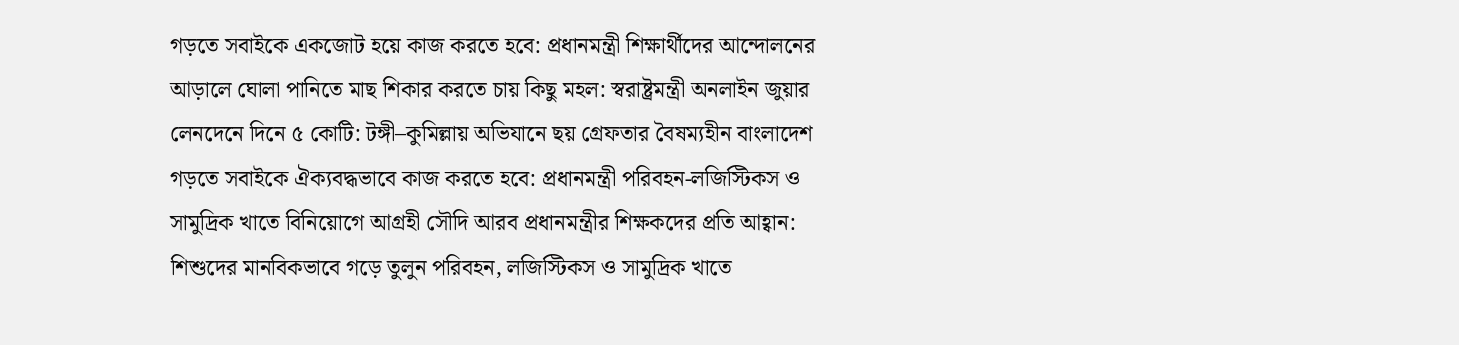গড়তে সবাইকে একজোট হয়ে কাজ করতে হবে: প্রধানমন্ত্রী শিক্ষার্থীদের আন্দোলনের আড়ালে ঘোলা পানিতে মাছ শিকার করতে চায় কিছু মহল: স্বরাষ্ট্রমন্ত্রী অনলাইন জুয়ার লেনদেনে দিনে ৫ কোটি: টঙ্গী–কুমিল্লায় অভিযানে ছয় গ্রেফতার বৈষম্যহীন বাংলাদেশ গড়তে সবাইকে ঐক্যবদ্ধভাবে কাজ করতে হবে: প্রধানমন্ত্রী পরিবহন-লজিস্টিকস ও সামুদ্রিক খাতে বিনিয়োগে আগ্রহী সৌদি আরব প্রধানমন্ত্রীর শিক্ষকদের প্রতি আহ্বান: শিশুদের মানবিকভাবে গড়ে তুলুন পরিবহন, লজিস্টিকস ও সামুদ্রিক খাতে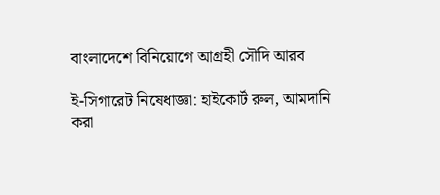বাংলাদেশে বিনিয়োগে আগ্রহী সৌদি আরব

ই-সিগারেট নিষেধাজ্ঞা: হাইকোর্ট রুল, আমদানি করা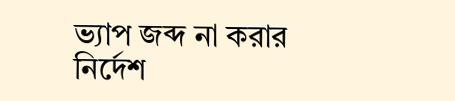ভ্যাপ জব্দ না করার নির্দেশ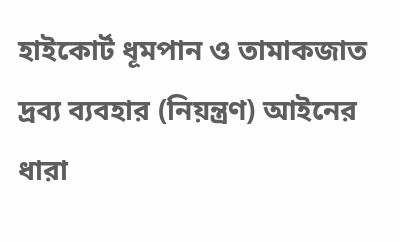হাইকোর্ট ধূমপান ও তামাকজাত দ্রব্য ব্যবহার (নিয়ন্ত্রণ) আইনের ধারা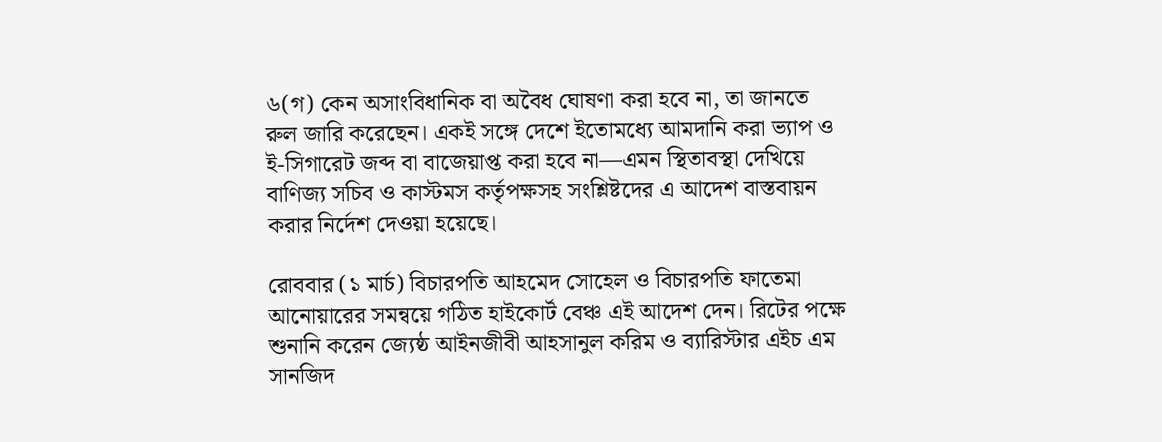৬(গ) কেন অসাংবিধানিক বা অবৈধ ঘোষণা করা হবে না, তা জানতে রুল জারি করেছেন। একই সঙ্গে দেশে ইতোমধ্যে আমদানি করা ভ্যাপ ও ই-সিগারেট জব্দ বা বাজেয়াপ্ত করা হবে না—এমন স্থিতাবস্থা দেখিয়ে বাণিজ্য সচিব ও কাস্টমস কর্তৃপক্ষসহ সংশ্লিষ্টদের এ আদেশ বাস্তবায়ন করার নির্দেশ দেওয়া হয়েছে।

রোববার (১ মার্চ) বিচারপতি আহমেদ সোহেল ও বিচারপতি ফাতেমা আনোয়ারের সমন্বয়ে গঠিত হাইকোর্ট বেঞ্চ এই আদেশ দেন। রিটের পক্ষে শুনানি করেন জ্যেষ্ঠ আইনজীবী আহসানুল করিম ও ব্যারিস্টার এইচ এম সানজিদ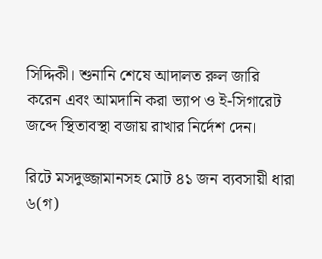সিদ্দিকী। শুনানি শেষে আদালত রুল জারি করেন এবং আমদানি করা ভ্যাপ ও ই-সিগারেট জব্দে স্থিতাবস্থা বজায় রাখার নির্দেশ দেন।

রিটে মসদুজ্জামানসহ মোট ৪১ জন ব্যবসায়ী ধারা ৬(গ)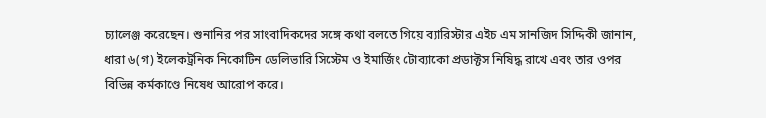চ্যালেঞ্জ করেছেন। শুনানির পর সাংবাদিকদের সঙ্গে কথা বলতে গিয়ে ব্যারিস্টার এইচ এম সানজিদ সিদ্দিকী জানান, ধারা ৬(গ) ইলেকট্রনিক নিকোটিন ডেলিভারি সিস্টেম ও ইমার্জিং টোব্যাকো প্রডাক্টস নিষিদ্ধ রাখে এবং তার ওপর বিভিন্ন কর্মকাণ্ডে নিষেধ আরোপ করে।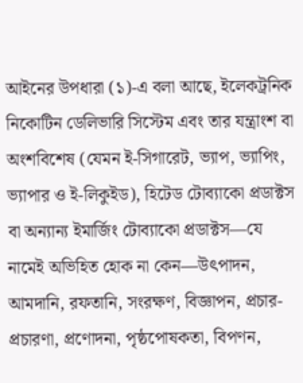আইনের উপধারা (১)-এ বলা আছে, ইলেকট্রনিক নিকোটিন ডেলিভারি সিস্টেম এবং তার যন্ত্রাংশ বা অংশবিশেষ (যেমন ই-সিগারেট, ভ্যাপ, ভ্যাপিং, ভ্যাপার ও ই-লিকুইড), হিটেড টোব্যাকো প্রডাক্টস বা অন্যান্য ইমার্জিং টোব্যাকো প্রডাক্টস—যে নামেই অভিহিত হোক না কেন—উৎপাদন, আমদানি, রফতানি, সংরক্ষণ, বিজ্ঞাপন, প্রচার-প্রচারণা, প্রণোদনা, পৃষ্ঠপোষকতা, বিপণন,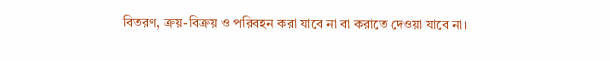বিতরণ, ক্রয়-বিক্রয় ও পরিবহন করা যাবে না বা করাতে দেওয়া যাবে না।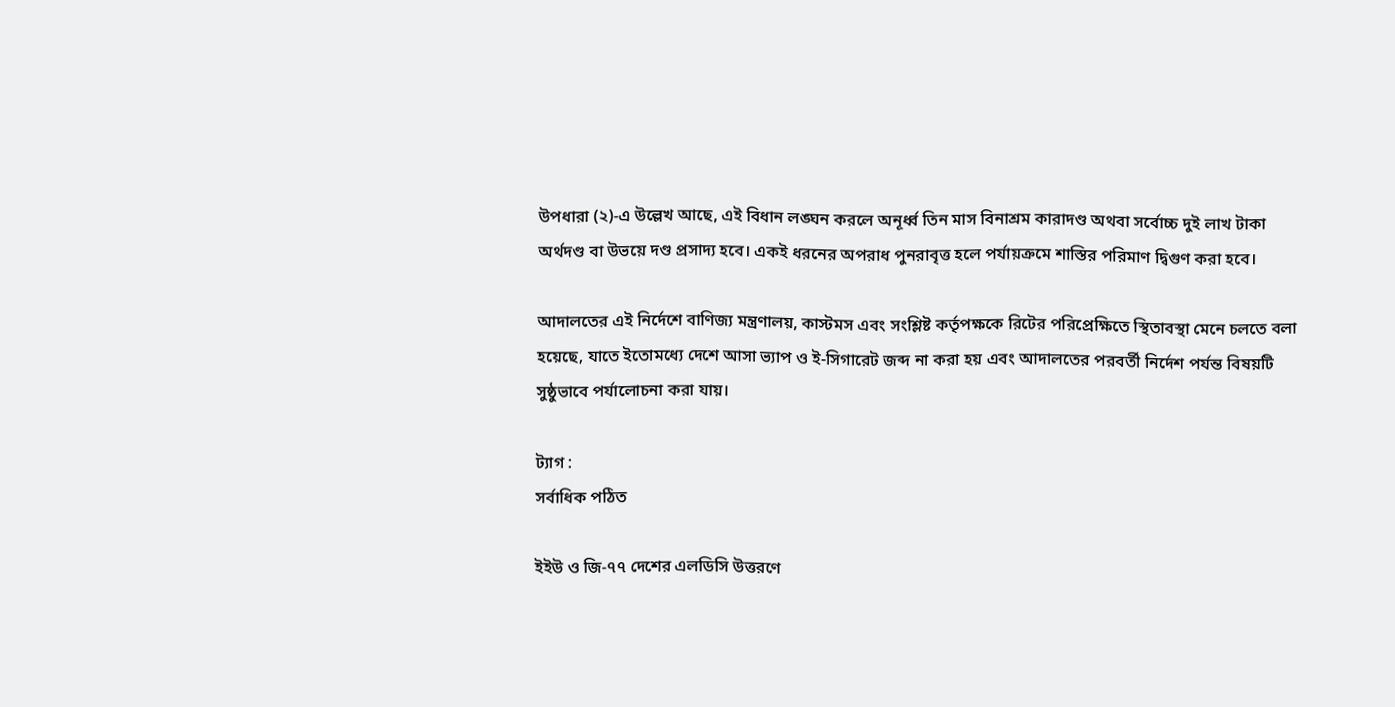উপধারা (২)-এ উল্লেখ আছে, এই বিধান লঙ্ঘন করলে অনূর্ধ্ব তিন মাস বিনাশ্রম কারাদণ্ড অথবা সর্বোচ্চ দুই লাখ টাকা অর্থদণ্ড বা উভয়ে দণ্ড প্রসাদ্য হবে। একই ধরনের অপরাধ পুনরাবৃত্ত হলে পর্যায়ক্রমে শাস্তির পরিমাণ দ্বিগুণ করা হবে।

আদালতের এই নির্দেশে বাণিজ্য মন্ত্রণালয়, কাস্টমস এবং সংশ্লিষ্ট কর্তৃপক্ষকে রিটের পরিপ্রেক্ষিতে স্থিতাবস্থা মেনে চলতে বলা হয়েছে, যাতে ইতোমধ্যে দেশে আসা ভ্যাপ ও ই-সিগারেট জব্দ না করা হয় এবং আদালতের পরবর্তী নির্দেশ পর্যন্ত বিষয়টি সুষ্ঠুভাবে পর্যালোচনা করা যায়।

ট্যাগ :
সর্বাধিক পঠিত

ইইউ ও জি-৭৭ দেশের এলডিসি উত্তরণে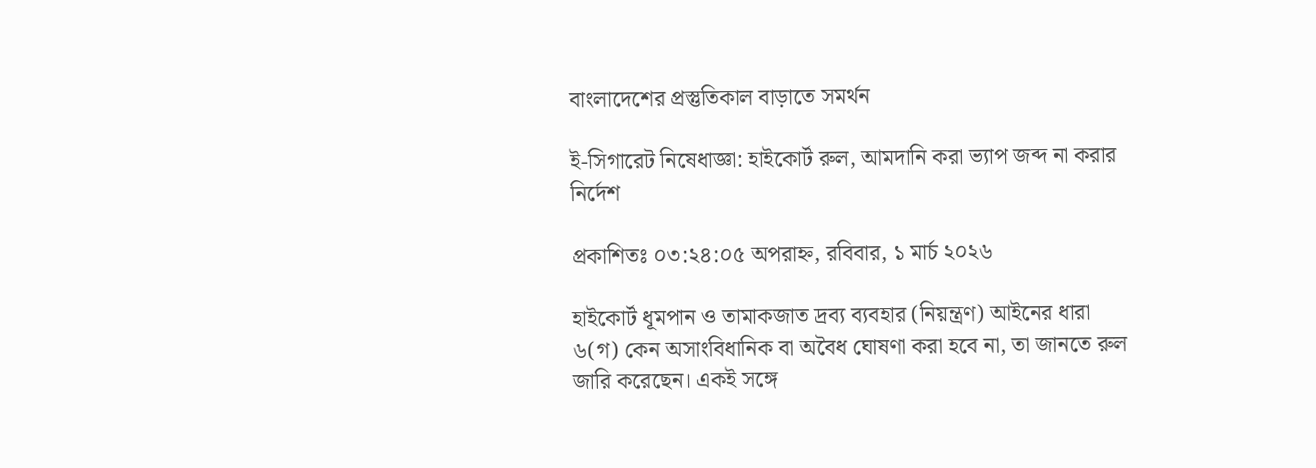বাংলাদেশের প্রস্তুতিকাল বাড়াতে সমর্থন

ই-সিগারেট নিষেধাজ্ঞা: হাইকোর্ট রুল, আমদানি করা ভ্যাপ জব্দ না করার নির্দেশ

প্রকাশিতঃ ০৩:২৪:০৫ অপরাহ্ন, রবিবার, ১ মার্চ ২০২৬

হাইকোর্ট ধূমপান ও তামাকজাত দ্রব্য ব্যবহার (নিয়ন্ত্রণ) আইনের ধারা ৬(গ) কেন অসাংবিধানিক বা অবৈধ ঘোষণা করা হবে না, তা জানতে রুল জারি করেছেন। একই সঙ্গে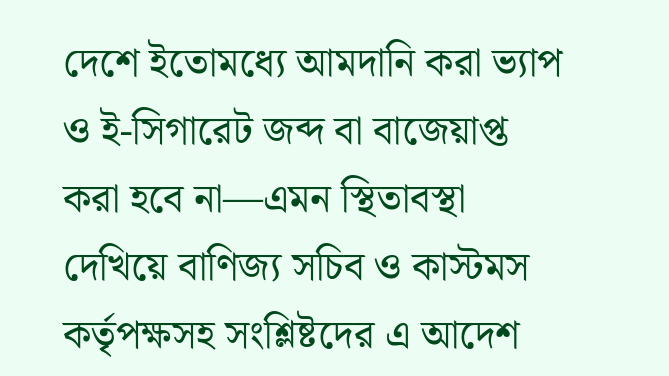দেশে ইতোমধ্যে আমদানি করা ভ্যাপ ও ই-সিগারেট জব্দ বা বাজেয়াপ্ত করা হবে না—এমন স্থিতাবস্থা দেখিয়ে বাণিজ্য সচিব ও কাস্টমস কর্তৃপক্ষসহ সংশ্লিষ্টদের এ আদেশ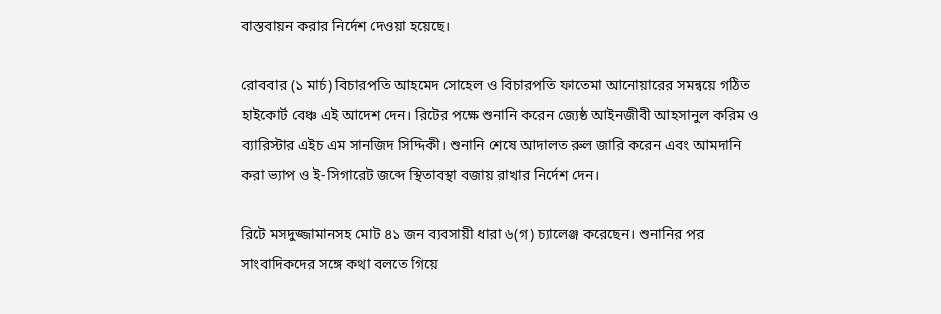বাস্তবায়ন করার নির্দেশ দেওয়া হয়েছে।

রোববার (১ মার্চ) বিচারপতি আহমেদ সোহেল ও বিচারপতি ফাতেমা আনোয়ারের সমন্বয়ে গঠিত হাইকোর্ট বেঞ্চ এই আদেশ দেন। রিটের পক্ষে শুনানি করেন জ্যেষ্ঠ আইনজীবী আহসানুল করিম ও ব্যারিস্টার এইচ এম সানজিদ সিদ্দিকী। শুনানি শেষে আদালত রুল জারি করেন এবং আমদানি করা ভ্যাপ ও ই-সিগারেট জব্দে স্থিতাবস্থা বজায় রাখার নির্দেশ দেন।

রিটে মসদুজ্জামানসহ মোট ৪১ জন ব্যবসায়ী ধারা ৬(গ) চ্যালেঞ্জ করেছেন। শুনানির পর সাংবাদিকদের সঙ্গে কথা বলতে গিয়ে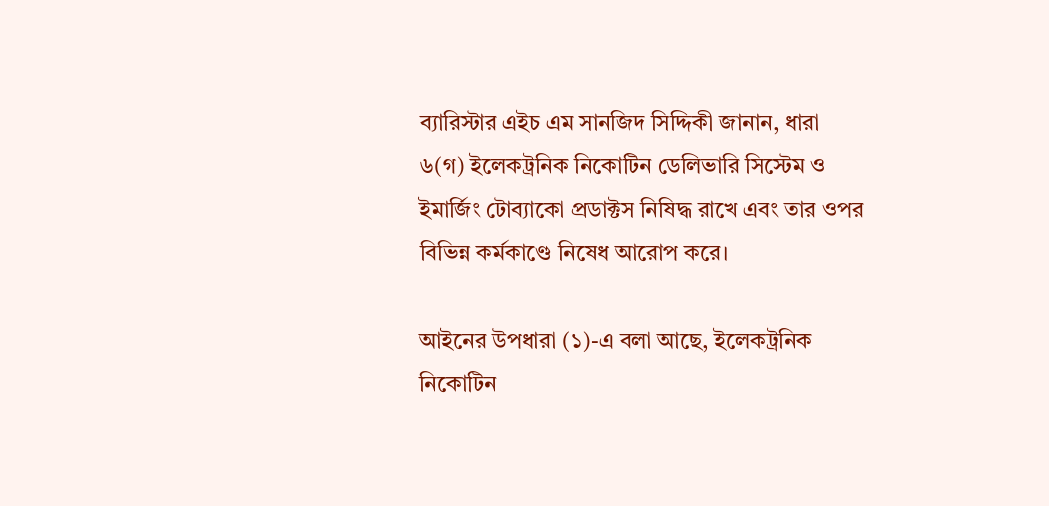ব্যারিস্টার এইচ এম সানজিদ সিদ্দিকী জানান, ধারা ৬(গ) ইলেকট্রনিক নিকোটিন ডেলিভারি সিস্টেম ও ইমার্জিং টোব্যাকো প্রডাক্টস নিষিদ্ধ রাখে এবং তার ওপর বিভিন্ন কর্মকাণ্ডে নিষেধ আরোপ করে।

আইনের উপধারা (১)-এ বলা আছে, ইলেকট্রনিক নিকোটিন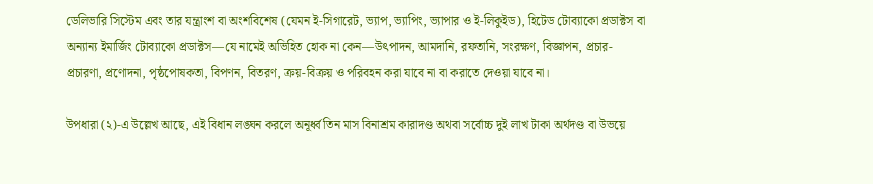ডেলিভারি সিস্টেম এবং তার যন্ত্রাংশ বা অংশবিশেষ (যেমন ই-সিগারেট, ভ্যাপ, ভ্যাপিং, ভ্যাপার ও ই-লিকুইড), হিটেড টোব্যাকো প্রডাক্টস বা অন্যান্য ইমার্জিং টোব্যাকো প্রডাক্টস—যে নামেই অভিহিত হোক না কেন—উৎপাদন, আমদানি, রফতানি, সংরক্ষণ, বিজ্ঞাপন, প্রচার-প্রচারণা, প্রণোদনা, পৃষ্ঠপোষকতা, বিপণন, বিতরণ, ক্রয়-বিক্রয় ও পরিবহন করা যাবে না বা করাতে দেওয়া যাবে না।

উপধারা (২)-এ উল্লেখ আছে, এই বিধান লঙ্ঘন করলে অনূর্ধ্ব তিন মাস বিনাশ্রম কারাদণ্ড অথবা সর্বোচ্চ দুই লাখ টাকা অর্থদণ্ড বা উভয়ে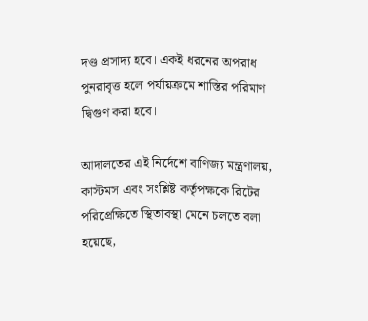দণ্ড প্রসাদ্য হবে। একই ধরনের অপরাধ পুনরাবৃত্ত হলে পর্যায়ক্রমে শাস্তির পরিমাণ দ্বিগুণ করা হবে।

আদালতের এই নির্দেশে বাণিজ্য মন্ত্রণালয়, কাস্টমস এবং সংশ্লিষ্ট কর্তৃপক্ষকে রিটের পরিপ্রেক্ষিতে স্থিতাবস্থা মেনে চলতে বলা হয়েছে,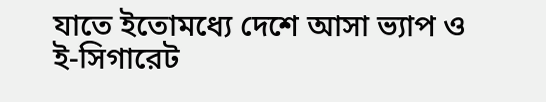যাতে ইতোমধ্যে দেশে আসা ভ্যাপ ও ই-সিগারেট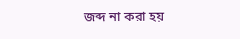জব্দ না করা হয়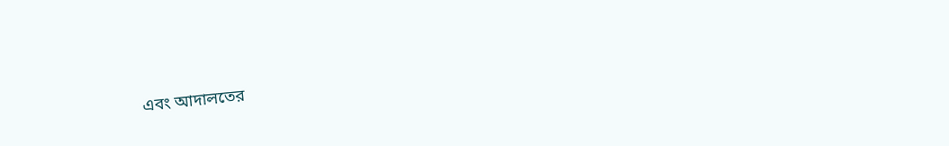এবং আদালতের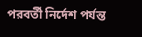পরবর্তী নির্দেশ পর্যন্ত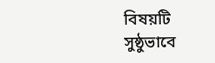বিষয়টি সুষ্ঠুভাবে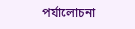পর্যালোচনা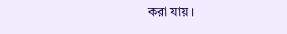করা যায়।